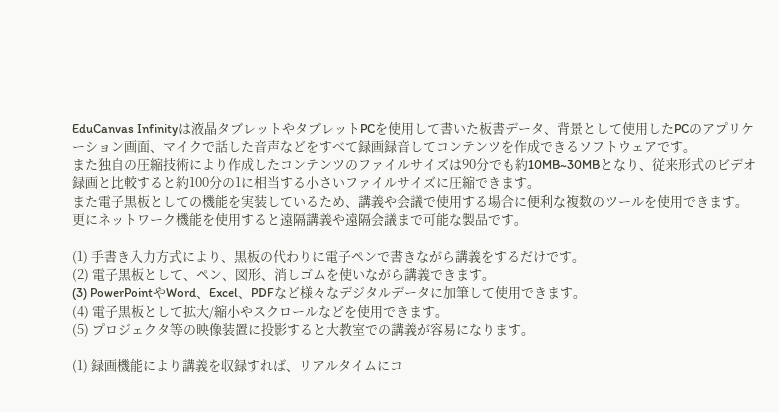EduCanvas Infinityは液晶タブレットやタブレットPCを使用して書いた板書データ、背景として使用したPCのアプリケーション画面、マイクで話した音声などをすべて録画録音してコンテンツを作成できるソフトウェアです。
また独自の圧縮技術により作成したコンテンツのファイルサイズは90分でも約10MB~30MBとなり、従来形式のビデオ録画と比較すると約100分の1に相当する小さいファイルサイズに圧縮できます。
また電子黒板としての機能を実装しているため、講義や会議で使用する場合に便利な複数のツールを使用できます。
更にネットワーク機能を使用すると遠隔講義や遠隔会議まで可能な製品です。

(1) 手書き入力方式により、黒板の代わりに電子ペンで書きながら講義をするだけです。
(2) 電子黒板として、ペン、図形、消しゴムを使いながら講義できます。
(3) PowerPointやWord、Excel、PDFなど様々なデジタルデータに加筆して使用できます。
(4) 電子黒板として拡大/縮小やスクロールなどを使用できます。
(5) プロジェクタ等の映像装置に投影すると大教室での講義が容易になります。

(1) 録画機能により講義を収録すれば、リアルタイムにコ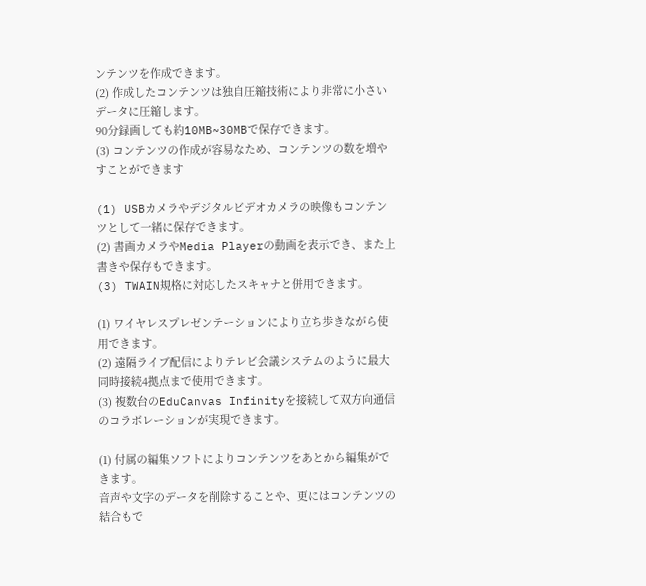ンテンツを作成できます。
(2) 作成したコンテンツは独自圧縮技術により非常に小さいデータに圧縮します。
90分録画しても約10MB~30MBで保存できます。
(3) コンテンツの作成が容易なため、コンテンツの数を増やすことができます

(1) USBカメラやデジタルビデオカメラの映像もコンテンツとして一緒に保存できます。
(2) 書画カメラやMedia Playerの動画を表示でき、また上書きや保存もできます。
(3) TWAIN規格に対応したスキャナと併用できます。

(1) ワイヤレスプレゼンテーションにより立ち歩きながら使用できます。
(2) 遠隔ライブ配信によりテレビ会議システムのように最大同時接続4拠点まで使用できます。
(3) 複数台のEduCanvas Infinityを接続して双方向通信のコラボレーションが実現できます。

(1) 付属の編集ソフトによりコンテンツをあとから編集ができます。
音声や文字のデータを削除することや、更にはコンテンツの結合もで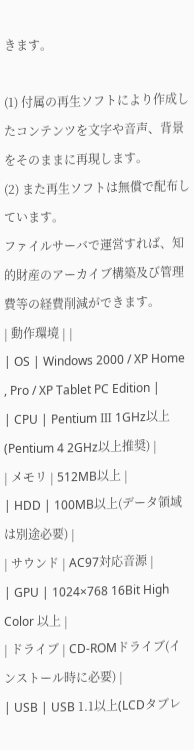きます。

(1) 付属の再生ソフトにより作成したコンテンツを文字や音声、背景をそのままに再現します。
(2) また再生ソフトは無償で配布しています。
ファイルサーバで運営すれば、知的財産のアーカイブ構築及び管理費等の経費削減ができます。
| 動作環境 | |
| OS | Windows 2000 / XP Home , Pro / XP Tablet PC Edition |
| CPU | Pentium Ⅲ 1GHz以上(Pentium 4 2GHz以上推奨) |
| メモリ | 512MB以上 |
| HDD | 100MB以上(データ領域は別途必要) |
| サウンド | AC97対応音源 |
| GPU | 1024×768 16Bit High Color 以上 |
| ドライブ | CD-ROMドライブ(インストール時に必要) |
| USB | USB 1.1以上(LCDタブレ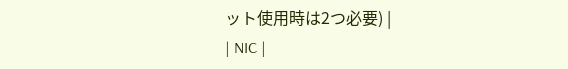ット使用時は2つ必要) |
| NIC |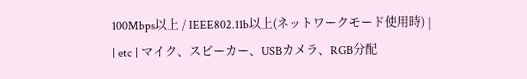100Mbps以上 / IEEE802.11b以上(ネットワークモード使用時) |
| etc | マイク、スピーカー、USBカメラ、RGB分配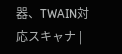器、TWAIN対応スキャナ |